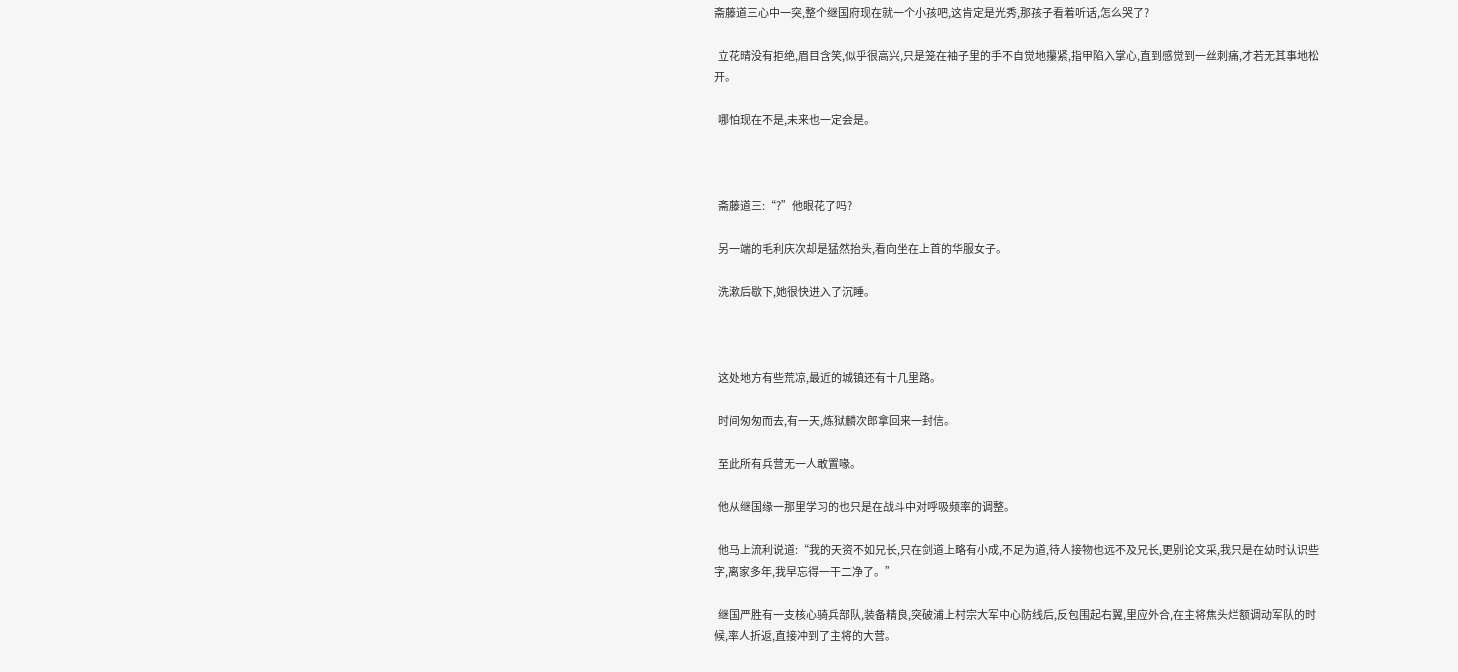斋藤道三心中一突,整个继国府现在就一个小孩吧,这肯定是光秀,那孩子看着听话,怎么哭了?

  立花晴没有拒绝,眉目含笑,似乎很高兴,只是笼在袖子里的手不自觉地攥紧,指甲陷入掌心,直到感觉到一丝刺痛,才若无其事地松开。

  哪怕现在不是,未来也一定会是。



  斋藤道三:“?”他眼花了吗?

  另一端的毛利庆次却是猛然抬头,看向坐在上首的华服女子。

  洗漱后歇下,她很快进入了沉睡。



  这处地方有些荒凉,最近的城镇还有十几里路。

  时间匆匆而去,有一天,炼狱麟次郎拿回来一封信。

  至此所有兵营无一人敢置喙。

  他从继国缘一那里学习的也只是在战斗中对呼吸频率的调整。

  他马上流利说道:“我的天资不如兄长,只在剑道上略有小成,不足为道,待人接物也远不及兄长,更别论文采,我只是在幼时认识些字,离家多年,我早忘得一干二净了。”

  继国严胜有一支核心骑兵部队,装备精良,突破浦上村宗大军中心防线后,反包围起右翼,里应外合,在主将焦头烂额调动军队的时候,率人折返,直接冲到了主将的大营。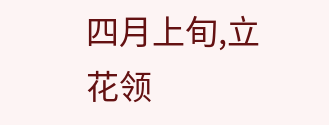四月上旬,立花领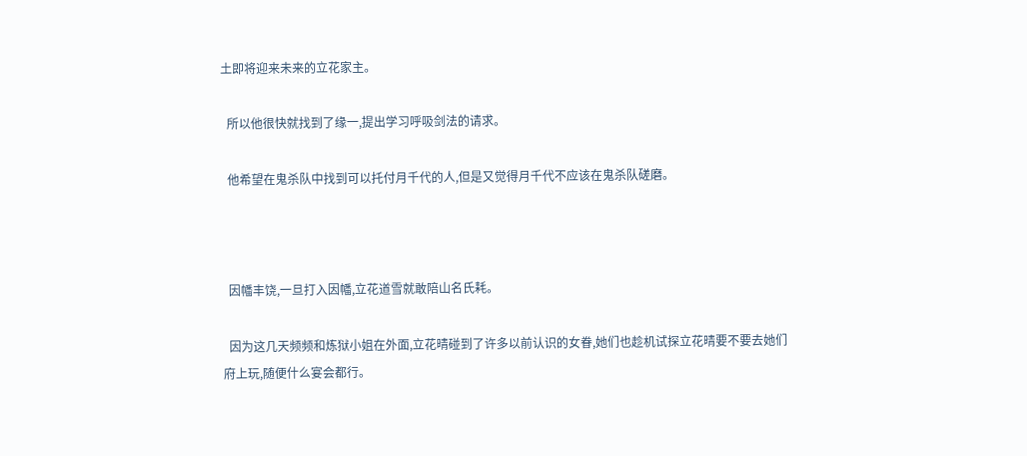土即将迎来未来的立花家主。

  所以他很快就找到了缘一,提出学习呼吸剑法的请求。

  他希望在鬼杀队中找到可以托付月千代的人,但是又觉得月千代不应该在鬼杀队磋磨。



  因幡丰饶,一旦打入因幡,立花道雪就敢陪山名氏耗。

  因为这几天频频和炼狱小姐在外面,立花晴碰到了许多以前认识的女眷,她们也趁机试探立花晴要不要去她们府上玩,随便什么宴会都行。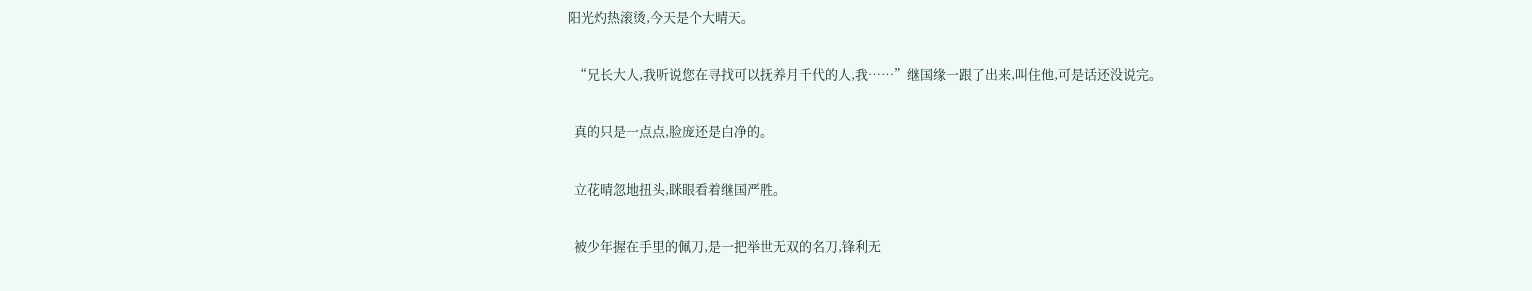阳光灼热滚烫,今天是个大晴天。

  “兄长大人,我听说您在寻找可以抚养月千代的人,我……”继国缘一跟了出来,叫住他,可是话还没说完。

  真的只是一点点,脸庞还是白净的。

  立花晴忽地扭头,眯眼看着继国严胜。

  被少年握在手里的佩刀,是一把举世无双的名刀,锋利无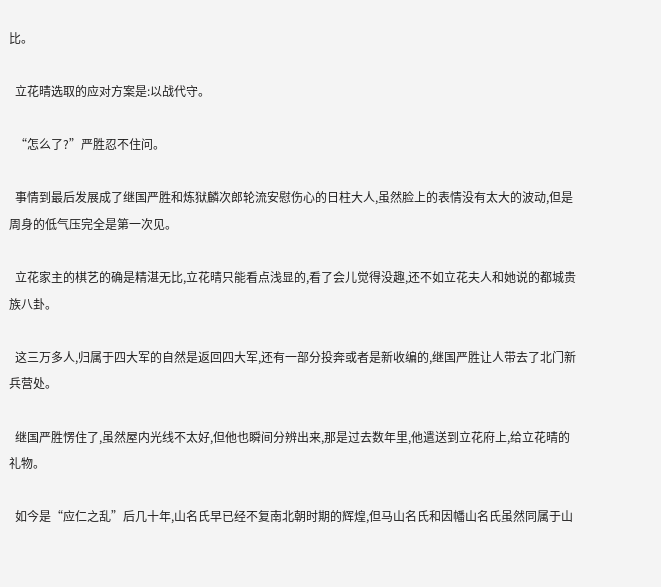比。

  立花晴选取的应对方案是:以战代守。

  “怎么了?”严胜忍不住问。

  事情到最后发展成了继国严胜和炼狱麟次郎轮流安慰伤心的日柱大人,虽然脸上的表情没有太大的波动,但是周身的低气压完全是第一次见。

  立花家主的棋艺的确是精湛无比,立花晴只能看点浅显的,看了会儿觉得没趣,还不如立花夫人和她说的都城贵族八卦。

  这三万多人,归属于四大军的自然是返回四大军,还有一部分投奔或者是新收编的,继国严胜让人带去了北门新兵营处。

  继国严胜愣住了,虽然屋内光线不太好,但他也瞬间分辨出来,那是过去数年里,他遣送到立花府上,给立花晴的礼物。

  如今是“应仁之乱”后几十年,山名氏早已经不复南北朝时期的辉煌,但马山名氏和因幡山名氏虽然同属于山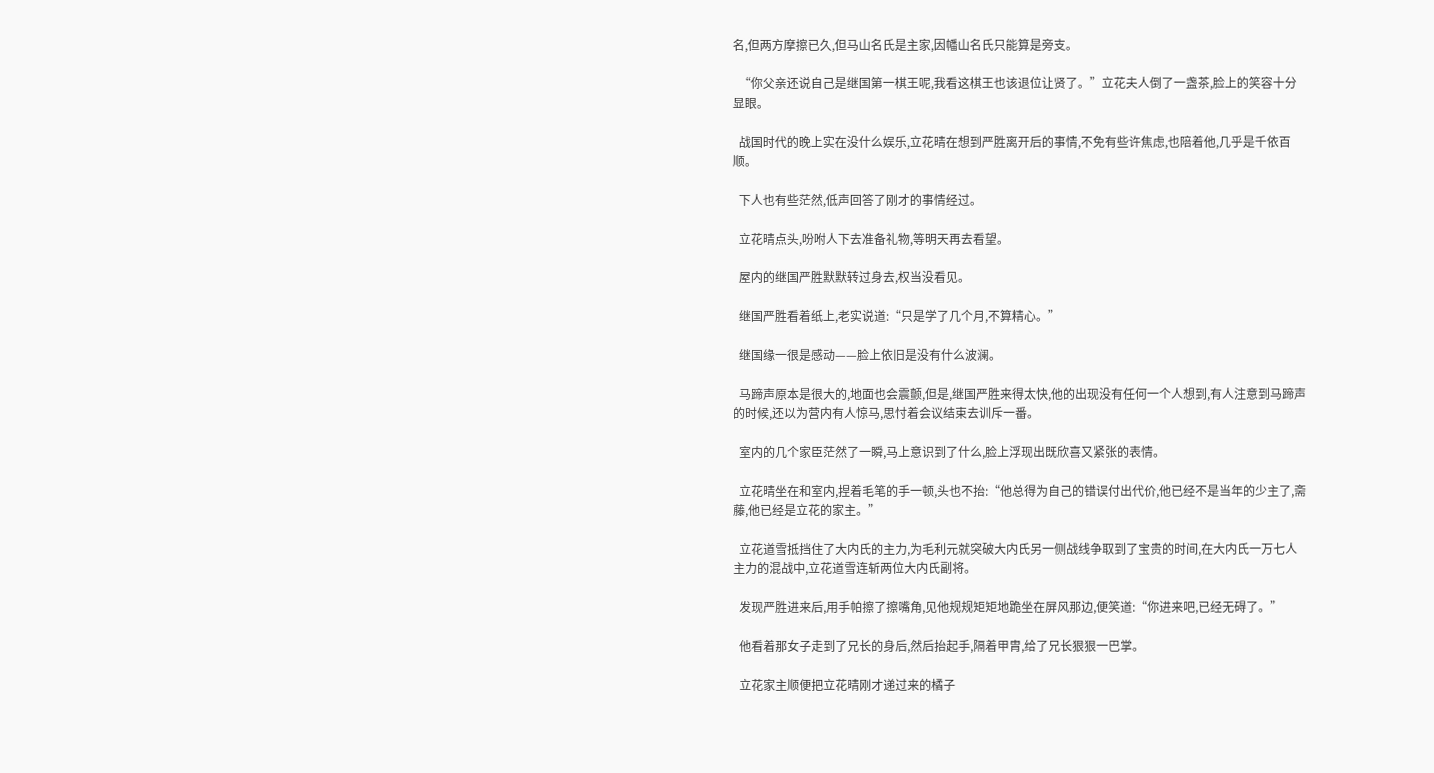名,但两方摩擦已久,但马山名氏是主家,因幡山名氏只能算是旁支。

  “你父亲还说自己是继国第一棋王呢,我看这棋王也该退位让贤了。”立花夫人倒了一盏茶,脸上的笑容十分显眼。

  战国时代的晚上实在没什么娱乐,立花晴在想到严胜离开后的事情,不免有些许焦虑,也陪着他,几乎是千依百顺。

  下人也有些茫然,低声回答了刚才的事情经过。

  立花晴点头,吩咐人下去准备礼物,等明天再去看望。

  屋内的继国严胜默默转过身去,权当没看见。

  继国严胜看着纸上,老实说道:“只是学了几个月,不算精心。”

  继国缘一很是感动——脸上依旧是没有什么波澜。

  马蹄声原本是很大的,地面也会震颤,但是,继国严胜来得太快,他的出现没有任何一个人想到,有人注意到马蹄声的时候,还以为营内有人惊马,思忖着会议结束去训斥一番。

  室内的几个家臣茫然了一瞬,马上意识到了什么,脸上浮现出既欣喜又紧张的表情。

  立花晴坐在和室内,捏着毛笔的手一顿,头也不抬:“他总得为自己的错误付出代价,他已经不是当年的少主了,斋藤,他已经是立花的家主。”

  立花道雪抵挡住了大内氏的主力,为毛利元就突破大内氏另一侧战线争取到了宝贵的时间,在大内氏一万七人主力的混战中,立花道雪连斩两位大内氏副将。

  发现严胜进来后,用手帕擦了擦嘴角,见他规规矩矩地跪坐在屏风那边,便笑道:“你进来吧,已经无碍了。”

  他看着那女子走到了兄长的身后,然后抬起手,隔着甲胄,给了兄长狠狠一巴掌。

  立花家主顺便把立花晴刚才递过来的橘子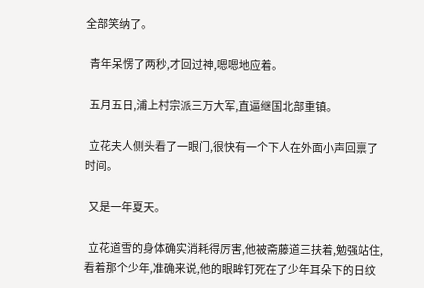全部笑纳了。

  青年呆愣了两秒,才回过神,嗯嗯地应着。

  五月五日,浦上村宗派三万大军,直逼继国北部重镇。

  立花夫人侧头看了一眼门,很快有一个下人在外面小声回禀了时间。

  又是一年夏天。

  立花道雪的身体确实消耗得厉害,他被斋藤道三扶着,勉强站住,看着那个少年,准确来说,他的眼眸钉死在了少年耳朵下的日纹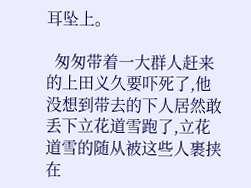耳坠上。

  匆匆带着一大群人赶来的上田义久要吓死了,他没想到带去的下人居然敢丢下立花道雪跑了,立花道雪的随从被这些人裹挟在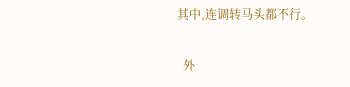其中,连调转马头都不行。

  外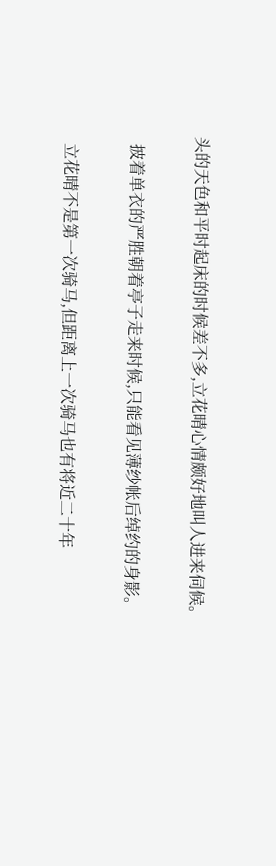头的天色和平时起床的时候差不多,立花晴心情颇好地叫人进来伺候。

  披着单衣的严胜朝着亭子走来时候,只能看见薄纱帐后绰约的身影。

  立花晴不是第一次骑马,但距离上一次骑马也有将近二十年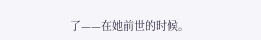了——在她前世的时候。